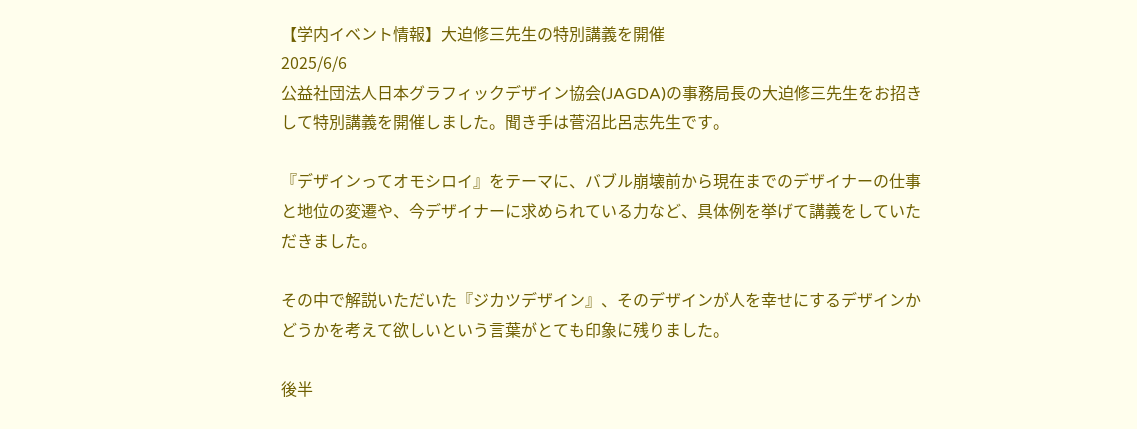【学内イベント情報】大迫修三先生の特別講義を開催
2025/6/6
公益社団法人日本グラフィックデザイン協会(JAGDA)の事務局長の大迫修三先生をお招きして特別講義を開催しました。聞き手は菅沼比呂志先生です。

『デザインってオモシロイ』をテーマに、バブル崩壊前から現在までのデザイナーの仕事と地位の変遷や、今デザイナーに求められている力など、具体例を挙げて講義をしていただきました。

その中で解説いただいた『ジカツデザイン』、そのデザインが人を幸せにするデザインかどうかを考えて欲しいという言葉がとても印象に残りました。

後半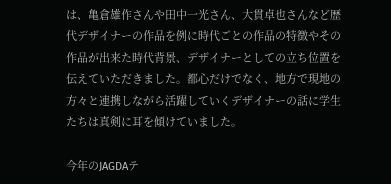は、亀倉雄作さんや田中一光さん、大貫卓也さんなど歴代デザイナーの作品を例に時代ごとの作品の特徴やその作品が出来た時代背景、デザイナーとしての立ち位置を伝えていただきました。都心だけでなく、地方で現地の方々と連携しながら活躍していくデザイナーの話に学生たちは真剣に耳を傾けていました。

今年のJAGDAテ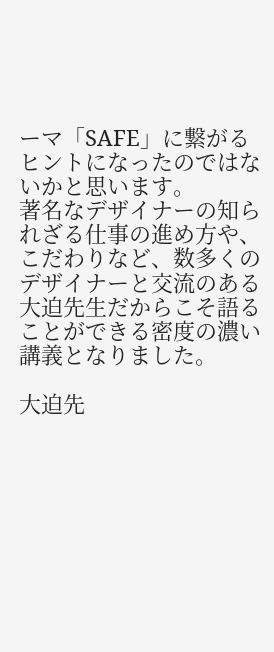ーマ「SAFE」に繋がるヒントになったのではないかと思います。
著名なデザイナーの知られざる仕事の進め方や、こだわりなど、数多くのデザイナーと交流のある大迫先生だからこそ語ることができる密度の濃い講義となりました。

大迫先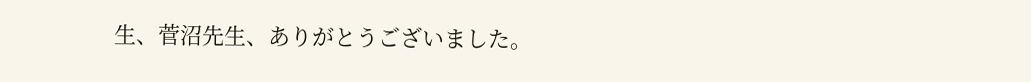生、菅沼先生、ありがとうございました。